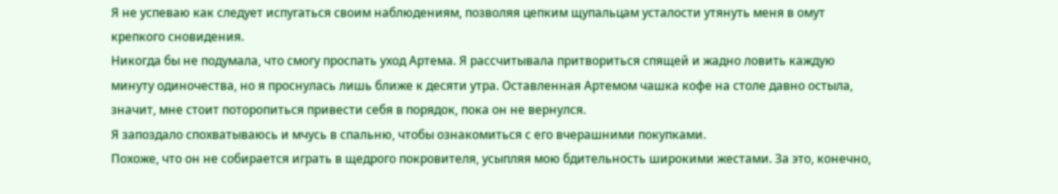Я не успеваю как следует испугаться своим наблюдениям, позволяя цепким щупальцам усталости утянуть меня в омут крепкого сновидения.
Никогда бы не подумала, что смогу проспать уход Артема. Я рассчитывала притвориться спящей и жадно ловить каждую минуту одиночества, но я проснулась лишь ближе к десяти утра. Оставленная Артемом чашка кофе на столе давно остыла, значит, мне стоит поторопиться привести себя в порядок, пока он не вернулся.
Я запоздало спохватываюсь и мчусь в спальню, чтобы ознакомиться с его вчерашними покупками.
Похоже, что он не собирается играть в щедрого покровителя, усыпляя мою бдительность широкими жестами. За это, конечно,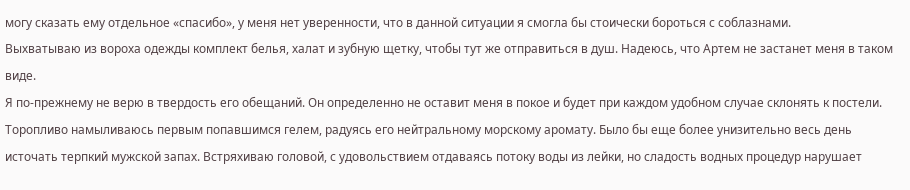могу сказать ему отдельное «спасибо», у меня нет уверенности, что в данной ситуации я смогла бы стоически бороться с соблазнами.
Выхватываю из вороха одежды комплект белья, халат и зубную щетку, чтобы тут же отправиться в душ. Надеюсь, что Артем не застанет меня в таком виде.
Я по-прежнему не верю в твердость его обещаний. Он определенно не оставит меня в покое и будет при каждом удобном случае склонять к постели.
Торопливо намыливаюсь первым попавшимся гелем, радуясь его нейтральному морскому аромату. Было бы еще более унизительно весь день источать терпкий мужской запах. Встряхиваю головой, с удовольствием отдаваясь потоку воды из лейки, но сладость водных процедур нарушает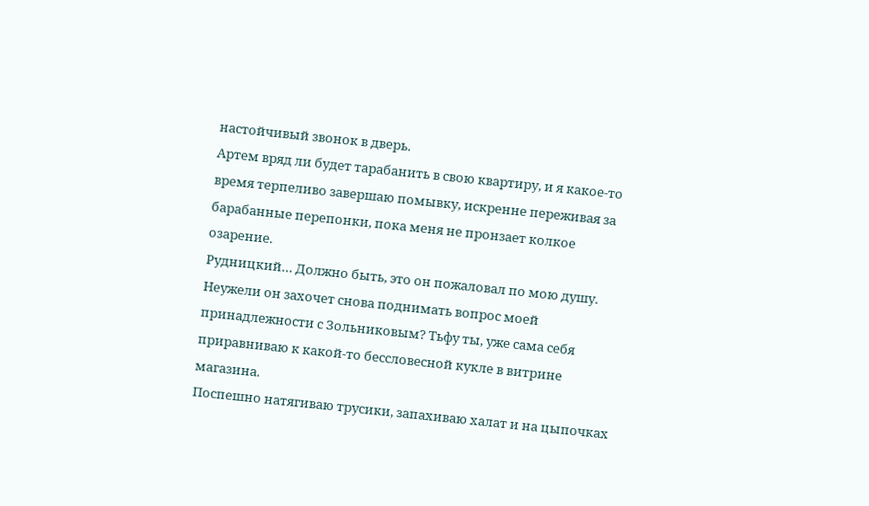настойчивый звонок в дверь.
Артем вряд ли будет тарабанить в свою квартиру, и я какое-то время терпеливо завершаю помывку, искренне переживая за барабанные перепонки, пока меня не пронзает колкое озарение.
Рудницкий… Должно быть, это он пожаловал по мою душу. Неужели он захочет снова поднимать вопрос моей принадлежности с Зольниковым? Тьфу ты, уже сама себя приравниваю к какой-то бессловесной кукле в витрине магазина.
Поспешно натягиваю трусики, запахиваю халат и на цыпочках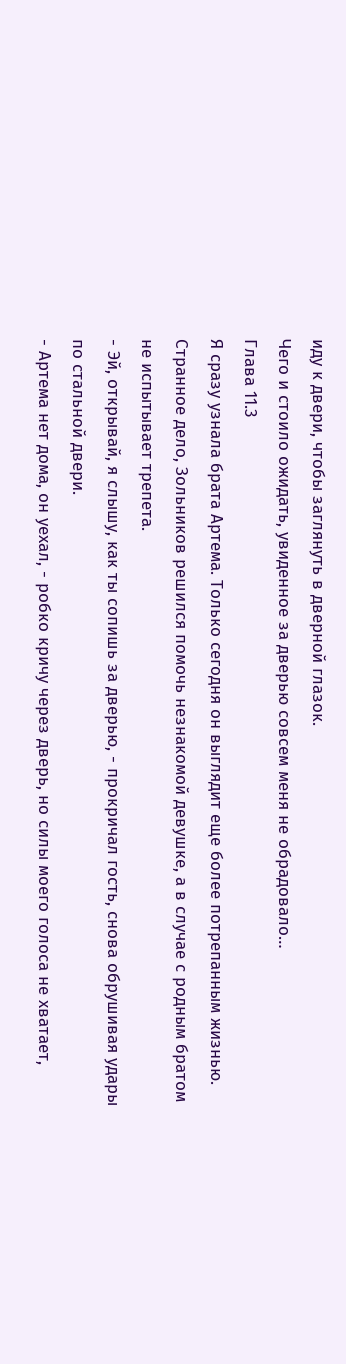иду к двери, чтобы заглянуть в дверной глазок.
Чего и стоило ожидать, увиденное за дверью совсем меня не обрадовало…
Глава 11.3
Я сразу узнала брата Артема. Только сегодня он выглядит еще более потрепанным жизнью. Странное дело, Зольников решился помочь незнакомой девушке, а в случае с родным братом не испытывает трепета.
- Эй, открывай, я слышу, как ты сопишь за дверью, - прокричал гость, снова обрушивая удары по стальной двери.
- Артема нет дома, он уехал, - робко кричу через дверь, но силы моего голоса не хватает,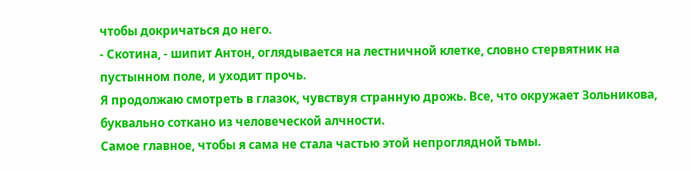чтобы докричаться до него.
- Скотина, - шипит Антон, оглядывается на лестничной клетке, словно стервятник на пустынном поле, и уходит прочь.
Я продолжаю смотреть в глазок, чувствуя странную дрожь. Все, что окружает Зольникова, буквально соткано из человеческой алчности.
Самое главное, чтобы я сама не стала частью этой непроглядной тьмы.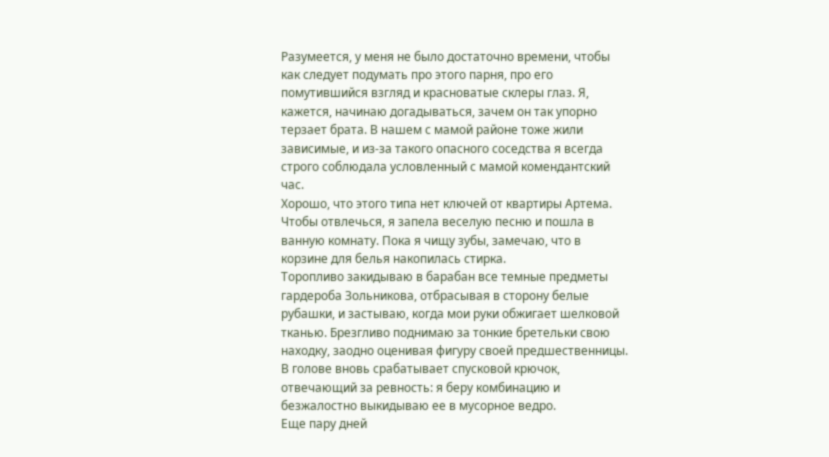Разумеется, у меня не было достаточно времени, чтобы как следует подумать про этого парня, про его помутившийся взгляд и красноватые склеры глаз. Я, кажется, начинаю догадываться, зачем он так упорно терзает брата. В нашем с мамой районе тоже жили зависимые, и из-за такого опасного соседства я всегда строго соблюдала условленный с мамой комендантский час.
Хорошо, что этого типа нет ключей от квартиры Артема.
Чтобы отвлечься, я запела веселую песню и пошла в ванную комнату. Пока я чищу зубы, замечаю, что в корзине для белья накопилась стирка.
Торопливо закидываю в барабан все темные предметы гардероба Зольникова, отбрасывая в сторону белые рубашки, и застываю, когда мои руки обжигает шелковой тканью. Брезгливо поднимаю за тонкие бретельки свою находку, заодно оценивая фигуру своей предшественницы.
В голове вновь срабатывает спусковой крючок, отвечающий за ревность: я беру комбинацию и безжалостно выкидываю ее в мусорное ведро.
Еще пару дней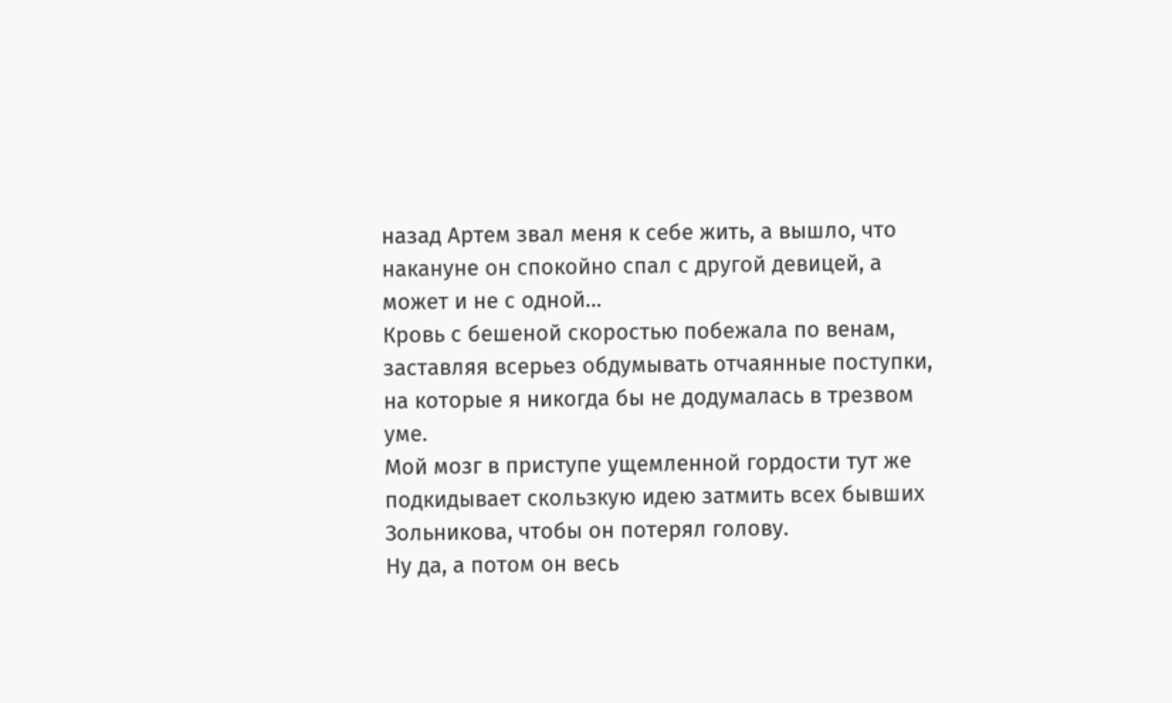назад Артем звал меня к себе жить, а вышло, что накануне он спокойно спал с другой девицей, а может и не с одной…
Кровь с бешеной скоростью побежала по венам, заставляя всерьез обдумывать отчаянные поступки, на которые я никогда бы не додумалась в трезвом уме.
Мой мозг в приступе ущемленной гордости тут же подкидывает скользкую идею затмить всех бывших Зольникова, чтобы он потерял голову.
Ну да, а потом он весь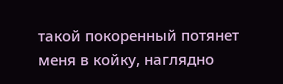такой покоренный потянет меня в койку, наглядно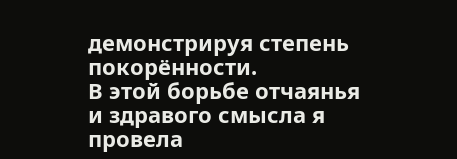демонстрируя степень покорённости.
В этой борьбе отчаянья и здравого смысла я провела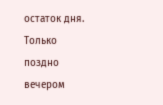остаток дня. Только поздно вечером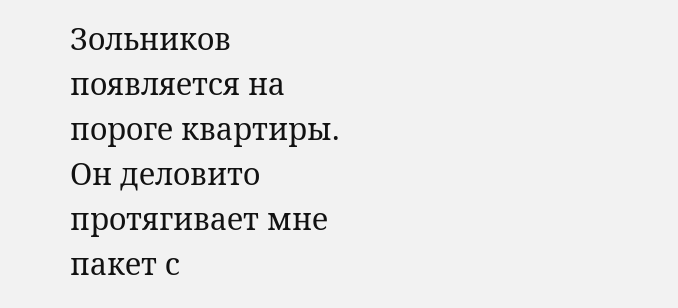Зольников появляется на пороге квартиры. Он деловито протягивает мне пакет с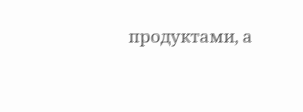продуктами, а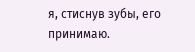я, стиснув зубы, его принимаю.